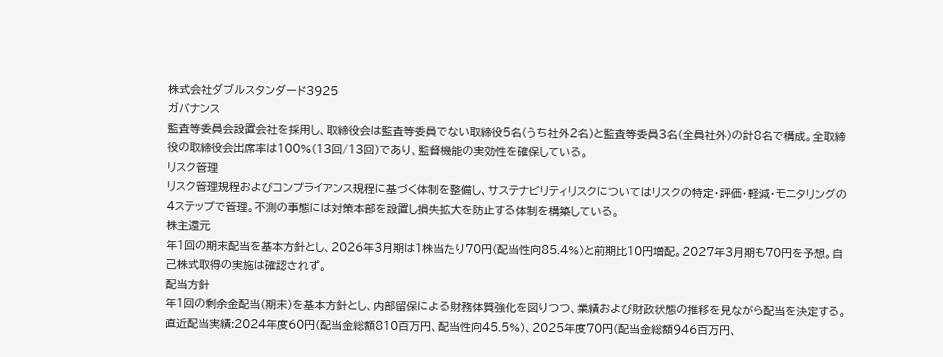株式会社ダブルスタンダード3925
ガバナンス
監査等委員会設置会社を採用し、取締役会は監査等委員でない取締役5名(うち社外2名)と監査等委員3名(全員社外)の計8名で構成。全取締役の取締役会出席率は100%(13回/13回)であり、監督機能の実効性を確保している。
リスク管理
リスク管理規程およびコンプライアンス規程に基づく体制を整備し、サステナビリティリスクについてはリスクの特定・評価・軽減・モニタリングの4ステップで管理。不測の事態には対策本部を設置し損失拡大を防止する体制を構築している。
株主還元
年1回の期末配当を基本方針とし、2026年3月期は1株当たり70円(配当性向85.4%)と前期比10円増配。2027年3月期も70円を予想。自己株式取得の実施は確認されず。
配当方針
年1回の剰余金配当(期末)を基本方針とし、内部留保による財務体質強化を図りつつ、業績および財政状態の推移を見ながら配当を決定する。直近配当実績:2024年度60円(配当金総額810百万円、配当性向45.5%)、2025年度70円(配当金総額946百万円、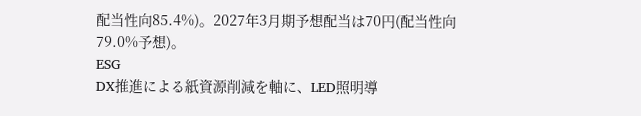配当性向85.4%)。2027年3月期予想配当は70円(配当性向79.0%予想)。
ESG
DX推進による紙資源削減を軸に、LED照明導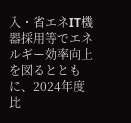入・省エネIT機器採用等でエネルギー効率向上を図るとともに、2024年度比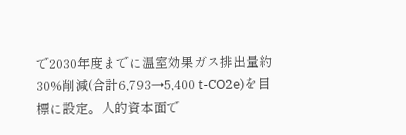で2030年度までに温室効果ガス排出量約30%削減(合計6,793→5,400 t-CO2e)を目標に設定。人的資本面で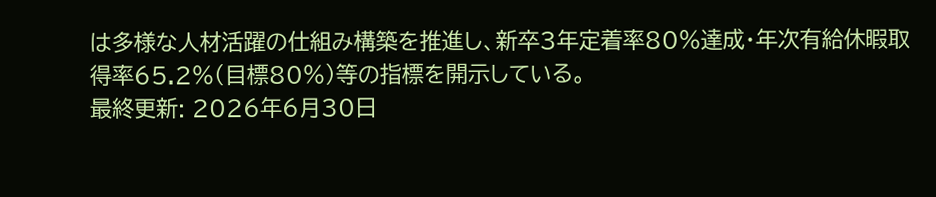は多様な人材活躍の仕組み構築を推進し、新卒3年定着率80%達成・年次有給休暇取得率65.2%(目標80%)等の指標を開示している。
最終更新: 2026年6月30日